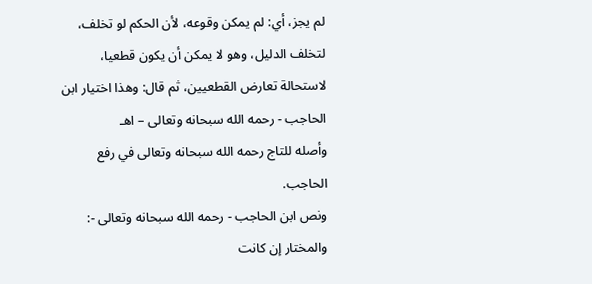لم يجز، أي: لم يمكن وقوعه، لأن الحكم لو تخلف، لتخلف الدليل، وهو لا يمكن أن يكون قطعيا، لاستحالة تعارض القطعيين، ثم قال: وهذا اختيار ابن الحاجب - رحمه الله سبحانه وتعالى – اهـ
وأصله للتاج رحمه الله سبحانه وتعالى في رفع الحاجب.
ونص ابن الحاجب - رحمه الله سبحانه وتعالى -: والمختار إن كانت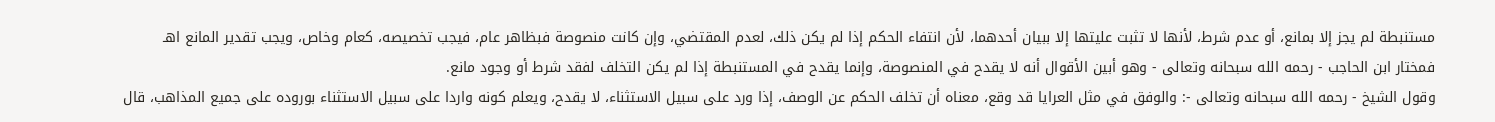مستنبطة لم يجز إلا بمانع، أو عدم شرط، لأنها لا تثبت عليتها إلا ببيان أحدهما، لأن انتفاء الحكم إذا لم يكن ذلك، لعدم المقتضي، وإن كانت منصوصة فبظاهر عام، فيجب تخصيصه، كعام وخاص، ويجب تقدير المانع اهـ
فمختار ابن الحاجب - رحمه الله سبحانه وتعالى - وهو أبين الأقوال أنه لا يقدح في المنصوصة، وإنما يقدح في المستنبطة إذا لم يكن التخلف لفقد شرط أو وجود مانع.
وقول الشيخ - رحمه الله سبحانه وتعالى -: والوفق في مثل العرايا قد وقع، معناه أن تخلف الحكم عن الوصف، إذا ورد على سبيل الاستثناء، لا يقدح، ويعلم كونه واردا على سبيل الاستثناء بوروده على جميع المذاهب، قال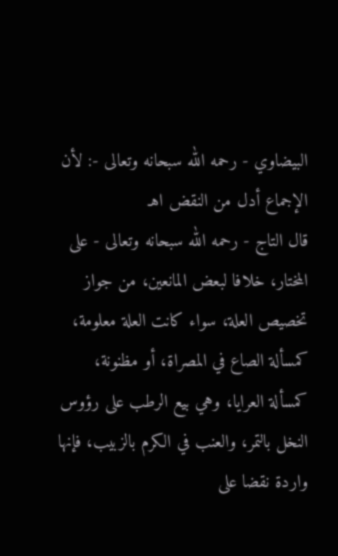البيضاوي - رحمه الله سبحانه وتعالى -: لأن الإجماع أدل من النقض اهـ
قال التاج - رحمه الله سبحانه وتعالى - على المختار، خلافا لبعض المانعين، من جواز تخصيص العلة، سواء كانت العلة معلومة، كمسألة الصاع في المصراة، أو مظنونة، كمسألة العرايا، وهي بيع الرطب على رؤوس النخل بالتمر، والعنب في الكرم بالزبيب، فإنها واردة نقضا على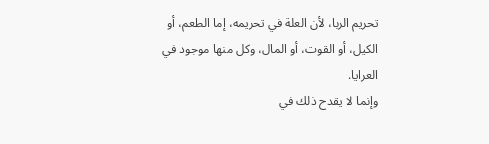تحريم الربا، لأن العلة في تحريمه، إما الطعم، أو الكيل، أو القوت، أو المال، وكل منها موجود في العرايا.
وإنما لا يقدح ذلك في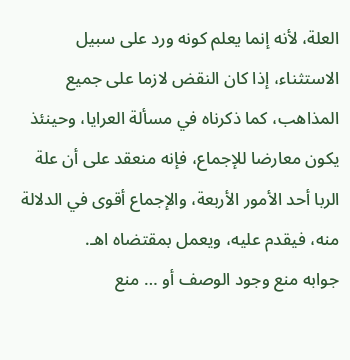العلة، لأنه إنما يعلم كونه ورد على سبيل الاستثناء، إذا كان النقض لازما على جميع المذاهب، كما ذكرناه في مسألة العرايا، وحينئذ يكون معارضا للإجماع، فإنه منعقد على أن علة الربا أحد الأمور الأربعة، والإجماع أقوى في الدلالة منه، فيقدم عليه، ويعمل بمقتضاه اهـ.
جوابه منع وجود الوصف أو … منع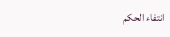انتفاء الحكم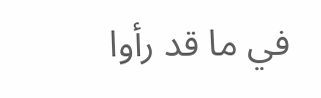في ما قد رأوا